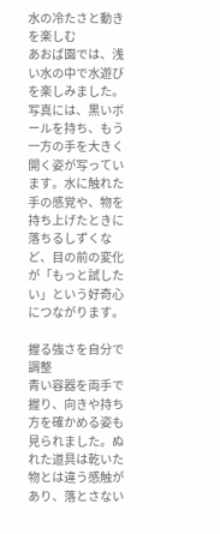水の冷たさと動きを楽しむ
あおば園では、浅い水の中で水遊びを楽しみました。写真には、黒いボールを持ち、もう一方の手を大きく開く姿が写っています。水に触れた手の感覚や、物を持ち上げたときに落ちるしずくなど、目の前の変化が「もっと試したい」という好奇心につながります。

握る強さを自分で調整
青い容器を両手で握り、向きや持ち方を確かめる姿も見られました。ぬれた道具は乾いた物とは違う感触があり、落とさない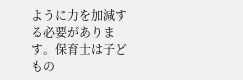ように力を加減する必要があります。保育士は子どもの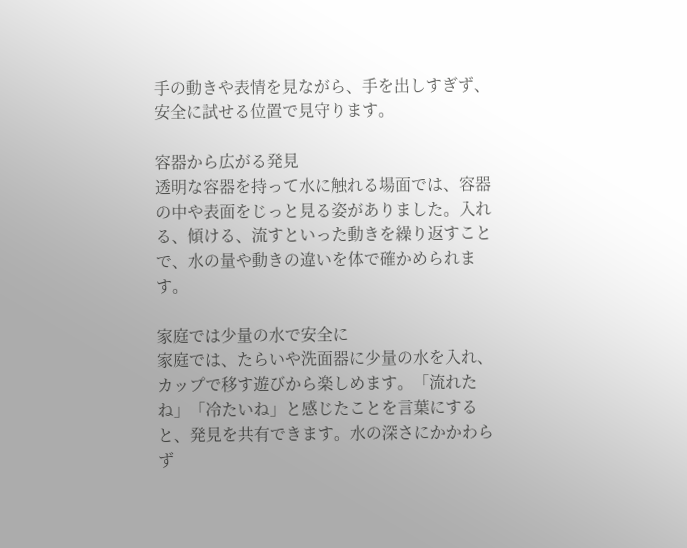手の動きや表情を見ながら、手を出しすぎず、安全に試せる位置で見守ります。

容器から広がる発見
透明な容器を持って水に触れる場面では、容器の中や表面をじっと見る姿がありました。入れる、傾ける、流すといった動きを繰り返すことで、水の量や動きの違いを体で確かめられます。

家庭では少量の水で安全に
家庭では、たらいや洗面器に少量の水を入れ、カップで移す遊びから楽しめます。「流れたね」「冷たいね」と感じたことを言葉にすると、発見を共有できます。水の深さにかかわらず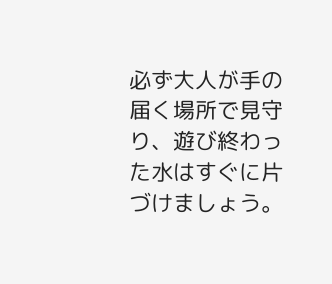必ず大人が手の届く場所で見守り、遊び終わった水はすぐに片づけましょう。